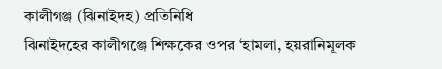কালীগঞ্জ (ঝিনাইদহ) প্রতিনিধি
ঝিনাইদহের কালীগঞ্জে শিক্ষকের ওপর ‘হামলা, হয়রানিমূলক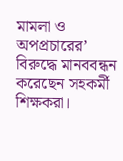মামলা ও অপপ্রচারের’ বিরুদ্ধে মানববন্ধন করেছেন সহকর্মী শিক্ষকরা।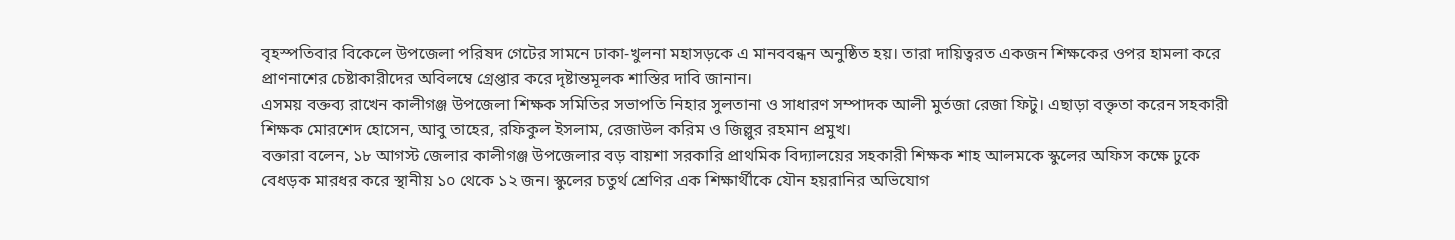বৃহস্পতিবার বিকেলে উপজেলা পরিষদ গেটের সামনে ঢাকা-খুলনা মহাসড়কে এ মানববন্ধন অনুষ্ঠিত হয়। তারা দায়িত্বরত একজন শিক্ষকের ওপর হামলা করে প্রাণনাশের চেষ্টাকারীদের অবিলম্বে গ্রেপ্তার করে দৃষ্টান্তমূলক শাস্তির দাবি জানান।
এসময় বক্তব্য রাখেন কালীগঞ্জ উপজেলা শিক্ষক সমিতির সভাপতি নিহার সুলতানা ও সাধারণ সম্পাদক আলী মুর্তজা রেজা ফিটু। এছাড়া বক্তৃতা করেন সহকারী শিক্ষক মোরশেদ হোসেন, আবু তাহের, রফিকুল ইসলাম, রেজাউল করিম ও জিল্লুর রহমান প্রমুখ।
বক্তারা বলেন, ১৮ আগস্ট জেলার কালীগঞ্জ উপজেলার বড় বায়শা সরকারি প্রাথমিক বিদ্যালয়ের সহকারী শিক্ষক শাহ আলমকে স্কুলের অফিস কক্ষে ঢুকে বেধড়ক মারধর করে স্থানীয় ১০ থেকে ১২ জন। স্কুলের চতুর্থ শ্রেণির এক শিক্ষার্থীকে যৌন হয়রানির অভিযোগ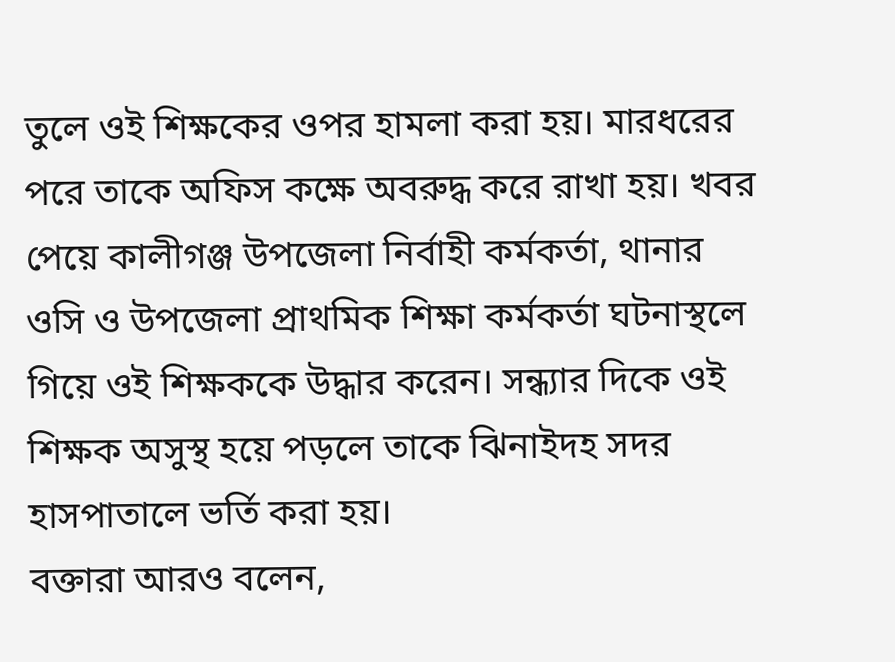তুলে ওই শিক্ষকের ওপর হামলা করা হয়। মারধরের পরে তাকে অফিস কক্ষে অবরুদ্ধ করে রাখা হয়। খবর পেয়ে কালীগঞ্জ উপজেলা নির্বাহী কর্মকর্তা, থানার ওসি ও উপজেলা প্রাথমিক শিক্ষা কর্মকর্তা ঘটনাস্থলে গিয়ে ওই শিক্ষককে উদ্ধার করেন। সন্ধ্যার দিকে ওই শিক্ষক অসুস্থ হয়ে পড়লে তাকে ঝিনাইদহ সদর হাসপাতালে ভর্তি করা হয়।
বক্তারা আরও বলেন,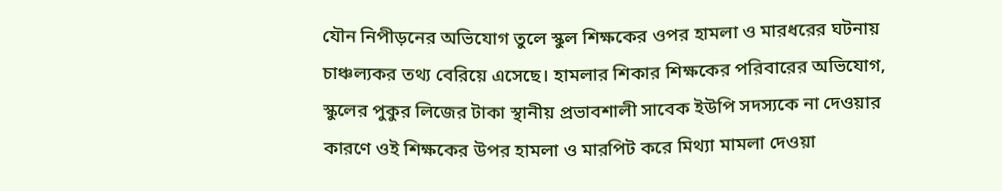যৌন নিপীড়নের অভিযোগ তুলে স্কুল শিক্ষকের ওপর হামলা ও মারধরের ঘটনায় চাঞ্চল্যকর তথ্য বেরিয়ে এসেছে। হামলার শিকার শিক্ষকের পরিবারের অভিযোগ, স্কুলের পুকুর লিজের টাকা স্থানীয় প্রভাবশালী সাবেক ইউপি সদস্যকে না দেওয়ার কারণে ওই শিক্ষকের উপর হামলা ও মারপিট করে মিথ্যা মামলা দেওয়া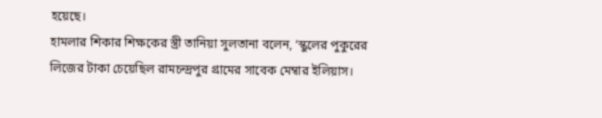হয়েছে।
হামলার শিকার শিক্ষকের স্ত্রী তানিয়া সুলতানা বলেন, ‘স্কুলের পুকুরের লিজের টাকা চেয়েছিল রামচন্দ্রপুর গ্রামের সাবেক মেম্বার ইলিয়াস।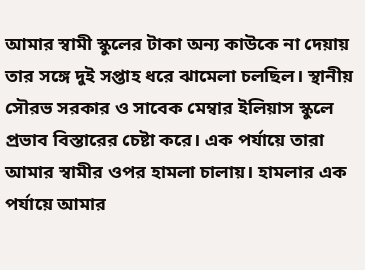আমার স্বামী স্কুলের টাকা অন্য কাউকে না দেয়ায় তার সঙ্গে দুই সপ্তাহ ধরে ঝামেলা চলছিল। স্থানীয় সৌরভ সরকার ও সাবেক মেম্বার ইলিয়াস স্কুলে প্রভাব বিস্তারের চেষ্টা করে। এক পর্যায়ে তারা আমার স্বামীর ওপর হামলা চালায়। হামলার এক পর্যায়ে আমার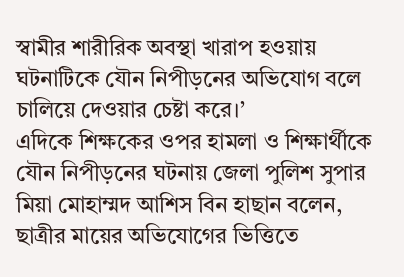স্বামীর শারীরিক অবস্থা খারাপ হওয়ায় ঘটনাটিকে যৌন নিপীড়নের অভিযোগ বলে চালিয়ে দেওয়ার চেষ্টা করে।’
এদিকে শিক্ষকের ওপর হামলা ও শিক্ষার্থীকে যৌন নিপীড়নের ঘটনায় জেলা পুলিশ সুপার মিয়া মোহাম্মদ আশিস বিন হাছান বলেন, ছাত্রীর মায়ের অভিযোগের ভিত্তিতে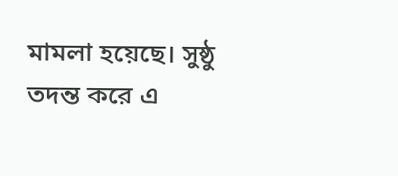মামলা হয়েছে। সুষ্ঠু তদন্ত করে এ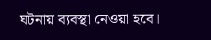ঘটনায় ব্যবস্থা নেওয়া হবে।